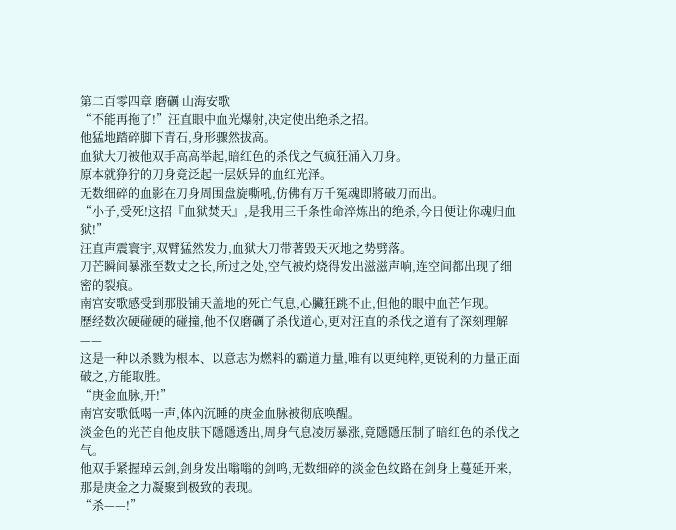第二百零四章 磨礪 山海安歌
“不能再拖了!”汪直眼中血光爆射,决定使出绝杀之招。
他猛地踏碎脚下青石,身形骤然拔高。
血狱大刀被他双手高高举起,暗红色的杀伐之气疯狂涌入刀身。
原本就狰狞的刀身竟泛起一层妖异的血红光泽。
无数细碎的血影在刀身周围盘旋嘶吼,仿佛有万千冤魂即將破刀而出。
“小子,受死!这招『血狱焚天』,是我用三千条性命淬炼出的绝杀,今日便让你魂归血狱!”
汪直声震寰宇,双臂猛然发力,血狱大刀带著毁天灭地之势劈落。
刀芒瞬间暴涨至数丈之长,所过之处,空气被灼烧得发出滋滋声响,连空间都出现了细密的裂痕。
南宫安歌感受到那股铺天盖地的死亡气息,心臟狂跳不止,但他的眼中血芒乍现。
歷经数次硬碰硬的碰撞,他不仅磨礪了杀伐道心,更对汪直的杀伐之道有了深刻理解——
这是一种以杀戮为根本、以意志为燃料的霸道力量,唯有以更纯粹,更锐利的力量正面破之,方能取胜。
“庚金血脉,开!”
南宫安歌低喝一声,体內沉睡的庚金血脉被彻底唤醒。
淡金色的光芒自他皮肤下隱隱透出,周身气息凌厉暴涨,竟隱隱压制了暗红色的杀伐之气。
他双手紧握琸云剑,剑身发出嗡嗡的剑鸣,无数细碎的淡金色纹路在剑身上蔓延开来,那是庚金之力凝聚到极致的表现。
“杀——!”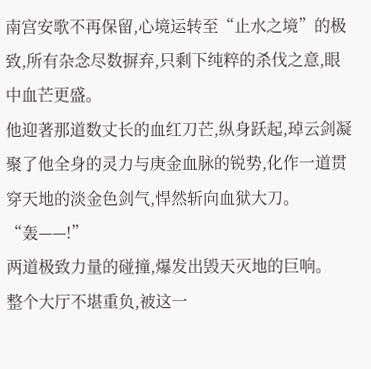南宫安歌不再保留,心境运转至“止水之境”的极致,所有杂念尽数摒弃,只剩下纯粹的杀伐之意,眼中血芒更盛。
他迎著那道数丈长的血红刀芒,纵身跃起,琸云剑凝聚了他全身的灵力与庚金血脉的锐势,化作一道贯穿天地的淡金色剑气,悍然斩向血狱大刀。
“轰——!”
两道极致力量的碰撞,爆发出毁天灭地的巨响。
整个大厅不堪重负,被这一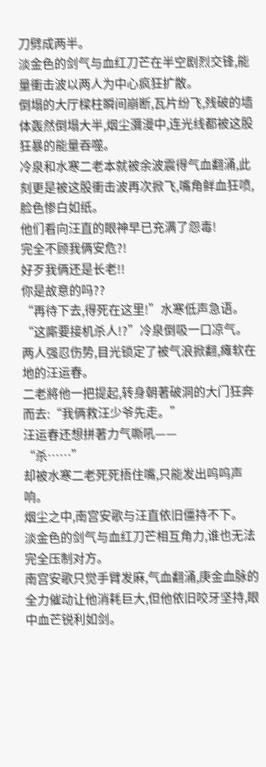刀劈成两半。
淡金色的剑气与血红刀芒在半空剧烈交锋,能量衝击波以两人为中心疯狂扩散。
倒塌的大厅樑柱瞬间崩断,瓦片纷飞,残破的墙体轰然倒塌大半,烟尘瀰漫中,连光线都被这股狂暴的能量吞噬。
冷泉和水寒二老本就被余波震得气血翻涌,此刻更是被这股衝击波再次掀飞,嘴角鲜血狂喷,脸色惨白如纸。
他们看向汪直的眼神早已充满了怨毒!
完全不顾我俩安危?!
好歹我俩还是长老!!
你是故意的吗??
“再待下去,得死在这里!”水寒低声急语。
“这廝要接机杀人!?”冷泉倒吸一口凉气。
两人强忍伤势,目光锁定了被气浪掀翻,瘫软在地的汪运春。
二老將他一把提起,转身朝著破洞的大门狂奔而去:“我俩救汪少爷先走。”
汪运春还想拼著力气嘶吼——
“杀……”
却被水寒二老死死捂住嘴,只能发出呜呜声响。
烟尘之中,南宫安歌与汪直依旧僵持不下。
淡金色的剑气与血红刀芒相互角力,谁也无法完全压制对方。
南宫安歌只觉手臂发麻,气血翻涌,庚金血脉的全力催动让他消耗巨大,但他依旧咬牙坚持,眼中血芒锐利如剑。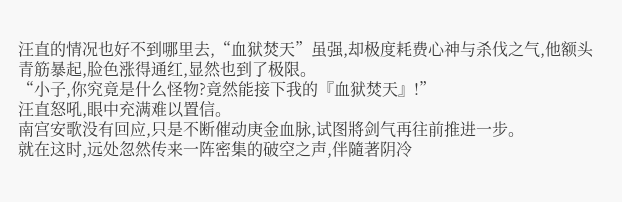汪直的情况也好不到哪里去,“血狱焚天”虽强,却极度耗费心神与杀伐之气,他额头青筋暴起,脸色涨得通红,显然也到了极限。
“小子,你究竟是什么怪物?竟然能接下我的『血狱焚天』!”
汪直怒吼,眼中充满难以置信。
南宫安歌没有回应,只是不断催动庚金血脉,试图將剑气再往前推进一步。
就在这时,远处忽然传来一阵密集的破空之声,伴隨著阴冷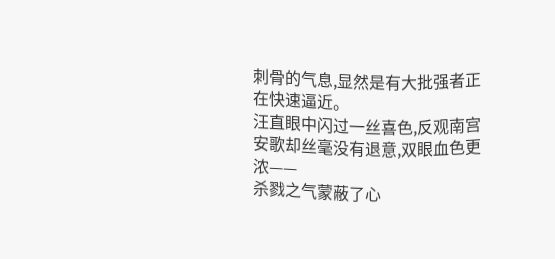刺骨的气息,显然是有大批强者正在快速逼近。
汪直眼中闪过一丝喜色,反观南宫安歌却丝毫没有退意,双眼血色更浓——
杀戮之气蒙蔽了心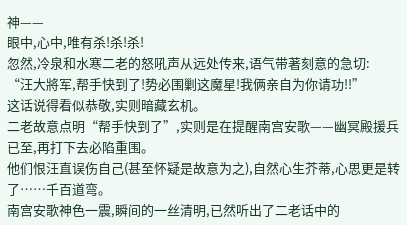神——
眼中,心中,唯有杀!杀!杀!
忽然,冷泉和水寒二老的怒吼声从远处传来,语气带著刻意的急切:
“汪大將军,帮手快到了!势必围剿这魔星!我俩亲自为你请功!!”
这话说得看似恭敬,实则暗藏玄机。
二老故意点明“帮手快到了”,实则是在提醒南宫安歌——幽冥殿援兵已至,再打下去必陷重围。
他们恨汪直误伤自己(甚至怀疑是故意为之),自然心生芥蒂,心思更是转了……千百道弯。
南宫安歌神色一震,瞬间的一丝清明,已然听出了二老话中的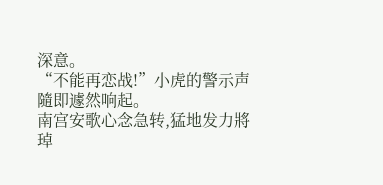深意。
“不能再恋战!”小虎的警示声隨即遽然响起。
南宫安歌心念急转,猛地发力將琸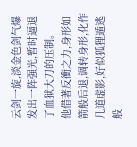云剑一旋,淡金色剑气爆发出一阵强光,暂时逼退了血狱大刀的压制。
他借著反衝之力,身形如箭般后退,调转身形,化作几道虚影,好似狐狸遁逃般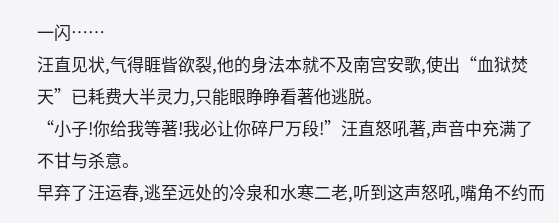一闪……
汪直见状,气得睚眥欲裂,他的身法本就不及南宫安歌,使出“血狱焚天”已耗费大半灵力,只能眼睁睁看著他逃脱。
“小子!你给我等著!我必让你碎尸万段!”汪直怒吼著,声音中充满了不甘与杀意。
早弃了汪运春,逃至远处的冷泉和水寒二老,听到这声怒吼,嘴角不约而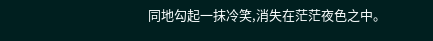同地勾起一抹冷笑,消失在茫茫夜色之中。